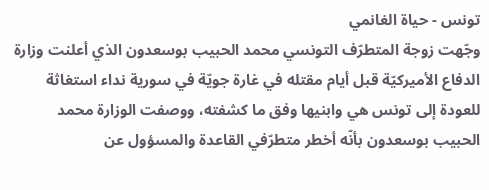تونس - حياة الغانمي
وجّهت زوجة المتطرّف التونسي محمد الحبيب بوسعدون الذي أعلنت وزارة الدفاع الأميركيّة قبل أيام مقتله في غارة جويّة في سورية نداء استغاثة للعودة إلى تونس هي وابنيها وفق ما كشفته، ووصفت الوزارة محمد الحبيب بوسعدون بأنّه أخطر متطرّفي القاعدة والمسؤول عن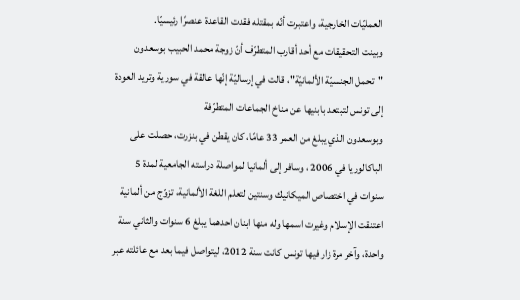العمليّات الخارجية، واعتبرت أنّه بمقتله فقدت القاعدة عنصرًا رئيسيّا.
وبينت التحقيقات مع أحد أقارب المتطرّف أنّ زوجة محمد الحبيب بوسعدون "تحمل الجنسيّة الألمانيّة"، قالت في إرساليّة إنّها عالقة في سورية وتريد العودة إلى تونس لتبتعد بابنيها عن مناخ الجماعات المتطرّفة
وبوسعدون الذي يبلغ من العمر 33 عامًا، كان يقطن في بنزرت، حصلت على الباكالوريا في 2006 ، وسافر إلى ألمانيا لمواصلة دراسته الجامعية لمدة 5 سنوات في اختصاص الميكانيك وسنتين لتعلم اللغة الألمانية، تزوّج من ألمانية اعتنقت الإسلام وغيرت اسمها وله منها ابنان احدهما يبلغ 6 سنوات والثاني سنة واحدة، وآخر مرة زار فيها تونس كانت سنة 2012، ليتواصل فيما بعد مع عائلته عبر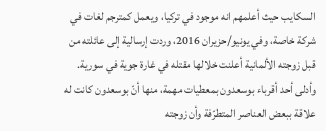السكايب حيث أعلمهم انه موجود في تركيا، ويعمل كمترجم لغات في شركة خاصة، وفي يونيو/حزيران 2016، وردت إرسالية إلى عائلته من قبل زوجته الألمانية أعلنت خلالها مقتله في غارة جوية في سورية.
وأدلى أحد أقرباء بوسعدون بمعطيات مهمة، منها أنّ بوسعدون كانت له علاقة ببعض العناصر المتطرّفة وأن زوجته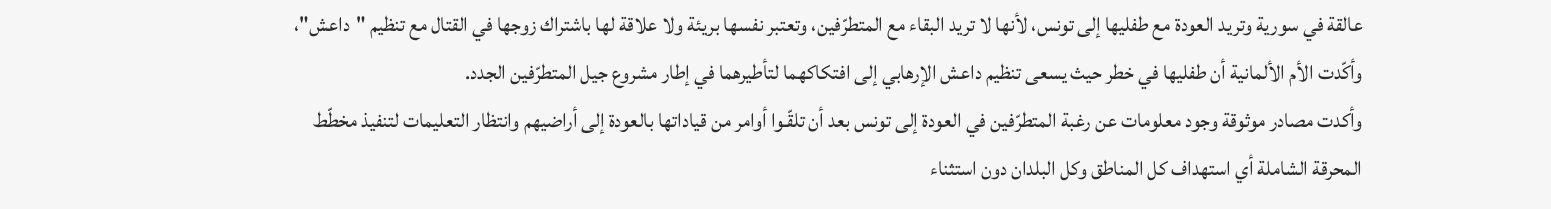عالقة في سورية وتريد العودة مع طفليها إلى تونس، لأنها لا تريد البقاء مع المتطرّفين، وتعتبر نفسها بريئة ولا علاقة لها باشتراك زوجها في القتال مع تنظيم "داعش"، وأكّدت الأم الألمانية أن طفليها في خطر حيث يسعى تنظيم داعش الإرهابي إلى افتكاكهما لتأطيرهما في إطار مشروع جيل المتطرّفين الجدد.
وأكدت مصادر موثوقة وجود معلومات عن رغبة المتطرّفين في العودة إلى تونس بعد أن تلقّـوا أوامر من قياداتها بالعودة إلى أراضيهم وانتظار التعليمات لتنفيذ مخطّط المحرقة الشاملة أي استهداف كل المناطق وكل البلدان دون استثناء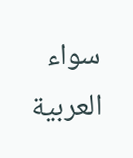سواء العربية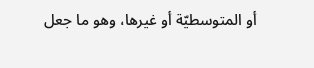أو المتوسطيّة أو غيرها، وهو ما جعل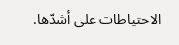الاحتياطات على أشدّها.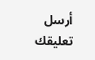أرسل تعليقك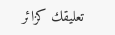تعليقك كزائر